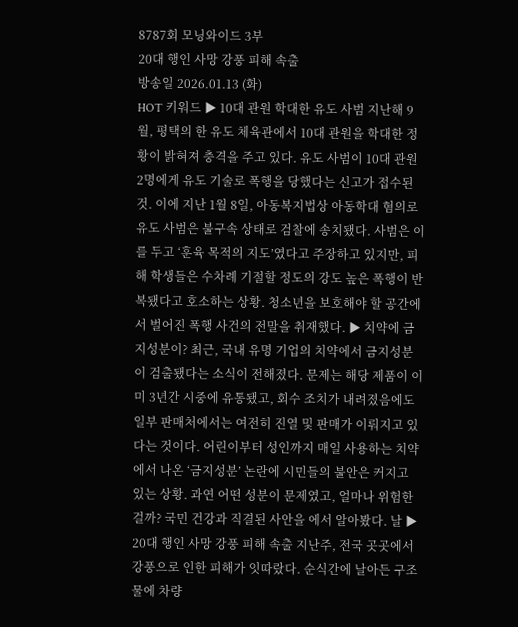8787회 모닝와이드 3부
20대 행인 사망 강풍 피해 속출
방송일 2026.01.13 (화)
HOT 키워드 ▶ 10대 관원 학대한 유도 사범 지난해 9월, 평택의 한 유도 체육관에서 10대 관원을 학대한 정황이 밝혀져 충격을 주고 있다. 유도 사범이 10대 관원 2명에게 유도 기술로 폭행을 당했다는 신고가 접수된 것. 이에 지난 1월 8일, 아동복지법상 아동학대 혐의로 유도 사범은 불구속 상태로 검찰에 송치됐다. 사범은 이를 두고 ‘훈육 목적의 지도’였다고 주장하고 있지만, 피해 학생들은 수차례 기절할 정도의 강도 높은 폭행이 반복됐다고 호소하는 상황. 청소년을 보호해야 할 공간에서 벌어진 폭행 사건의 전말을 취재했다. ▶ 치약에 금지성분이? 최근, 국내 유명 기업의 치약에서 금지성분이 검출됐다는 소식이 전해졌다. 문제는 해당 제품이 이미 3년간 시중에 유통됐고, 회수 조치가 내려졌음에도 일부 판매처에서는 여전히 진열 및 판매가 이뤄지고 있다는 것이다. 어린이부터 성인까지 매일 사용하는 치약에서 나온 ‘금지성분’ 논란에 시민들의 불안은 커지고 있는 상황. 과연 어떤 성분이 문제였고, 얼마나 위험한 걸까? 국민 건강과 직결된 사안을 에서 알아봤다. 날 ▶ 20대 행인 사망 강풍 피해 속출 지난주, 전국 곳곳에서 강풍으로 인한 피해가 잇따랐다. 순식간에 날아든 구조물에 차량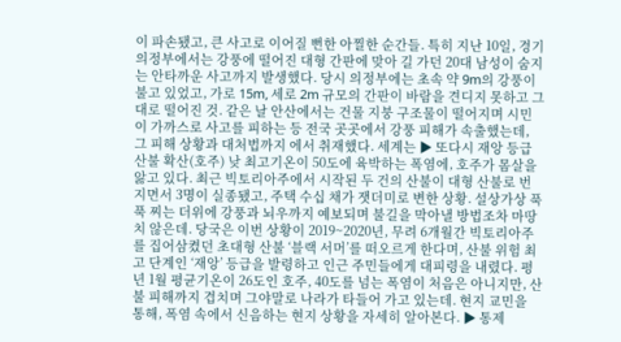이 파손됐고, 큰 사고로 이어질 뻔한 아찔한 순간들. 특히 지난 10일, 경기 의정부에서는 강풍에 떨어진 대형 간판에 맞아 길 가던 20대 남성이 숨지는 안타까운 사고까지 발생했다. 당시 의정부에는 초속 약 9m의 강풍이 불고 있었고, 가로 15m, 세로 2m 규모의 간판이 바람을 견디지 못하고 그대로 떨어진 것. 같은 날 안산에서는 건물 지붕 구조물이 떨어지며 시민이 가까스로 사고를 피하는 등 전국 곳곳에서 강풍 피해가 속출했는데, 그 피해 상황과 대처법까지 에서 취재했다. 세계는 ▶ 또다시 재앙 등급 산불 확산(호주) 낮 최고기온이 50도에 육박하는 폭염에, 호주가 몸살을 앓고 있다. 최근 빅토리아주에서 시작된 두 건의 산불이 대형 산불로 번지면서 3명이 실종됐고, 주택 수십 채가 잿더미로 변한 상황. 설상가상 푹푹 찌는 더위에 강풍과 뇌우까지 예보되며 불길을 막아낼 방법조차 마땅치 않은데. 당국은 이번 상황이 2019~2020년, 무려 6개월간 빅토리아주를 집어삼켰던 초대형 산불 ‘블랙 서머’를 떠오르게 한다며, 산불 위험 최고 단계인 ‘재앙’ 등급을 발령하고 인근 주민들에게 대피령을 내렸다. 평년 1월 평균기온이 26도인 호주, 40도를 넘는 폭염이 처음은 아니지만, 산불 피해까지 겹치며 그야말로 나라가 타들어 가고 있는데. 현지 교민을 통해, 폭염 속에서 신음하는 현지 상황을 자세히 알아본다. ▶ 통제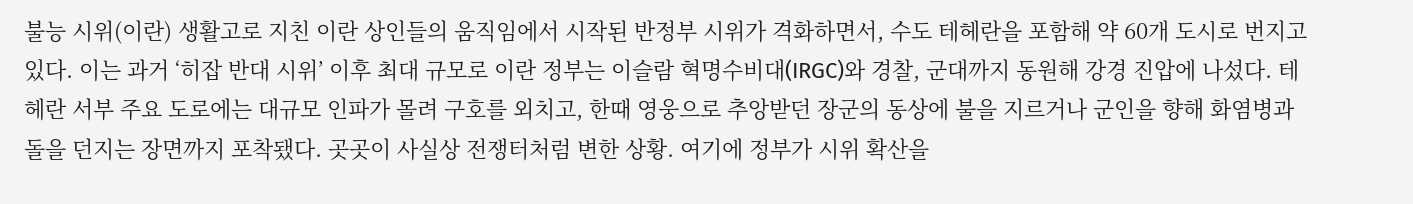불능 시위(이란) 생활고로 지친 이란 상인들의 움직임에서 시작된 반정부 시위가 격화하면서, 수도 테헤란을 포함해 약 60개 도시로 번지고 있다. 이는 과거 ‘히잡 반대 시위’ 이후 최대 규모로 이란 정부는 이슬람 혁명수비대(IRGC)와 경찰, 군대까지 동원해 강경 진압에 나섰다. 테헤란 서부 주요 도로에는 대규모 인파가 몰려 구호를 외치고, 한때 영웅으로 추앙받던 장군의 동상에 불을 지르거나 군인을 향해 화염병과 돌을 던지는 장면까지 포착됐다. 곳곳이 사실상 전쟁터처럼 변한 상황. 여기에 정부가 시위 확산을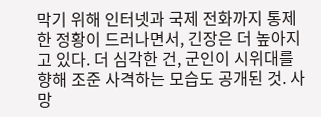막기 위해 인터넷과 국제 전화까지 통제한 정황이 드러나면서, 긴장은 더 높아지고 있다. 더 심각한 건, 군인이 시위대를 향해 조준 사격하는 모습도 공개된 것. 사망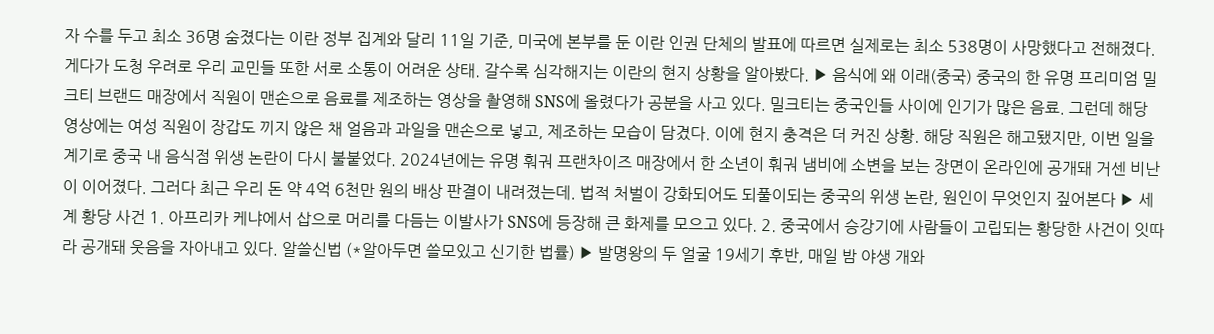자 수를 두고 최소 36명 숨졌다는 이란 정부 집계와 달리 11일 기준, 미국에 본부를 둔 이란 인권 단체의 발표에 따르면 실제로는 최소 538명이 사망했다고 전해졌다. 게다가 도청 우려로 우리 교민들 또한 서로 소통이 어려운 상태. 갈수록 심각해지는 이란의 현지 상황을 알아봤다. ▶ 음식에 왜 이래(중국) 중국의 한 유명 프리미엄 밀크티 브랜드 매장에서 직원이 맨손으로 음료를 제조하는 영상을 촬영해 SNS에 올렸다가 공분을 사고 있다. 밀크티는 중국인들 사이에 인기가 많은 음료. 그런데 해당 영상에는 여성 직원이 장갑도 끼지 않은 채 얼음과 과일을 맨손으로 넣고, 제조하는 모습이 담겼다. 이에 현지 충격은 더 커진 상황. 해당 직원은 해고됐지만, 이번 일을 계기로 중국 내 음식점 위생 논란이 다시 불붙었다. 2024년에는 유명 훠궈 프랜차이즈 매장에서 한 소년이 훠궈 냄비에 소변을 보는 장면이 온라인에 공개돼 거센 비난이 이어졌다. 그러다 최근 우리 돈 약 4억 6천만 원의 배상 판결이 내려졌는데. 법적 처벌이 강화되어도 되풀이되는 중국의 위생 논란, 원인이 무엇인지 짚어본다 ▶ 세계 황당 사건 1. 아프리카 케냐에서 삽으로 머리를 다듬는 이발사가 SNS에 등장해 큰 화제를 모으고 있다. 2. 중국에서 승강기에 사람들이 고립되는 황당한 사건이 잇따라 공개돼 웃음을 자아내고 있다. 알쓸신법 (*알아두면 쓸모있고 신기한 법률) ▶ 발명왕의 두 얼굴 19세기 후반, 매일 밤 야생 개와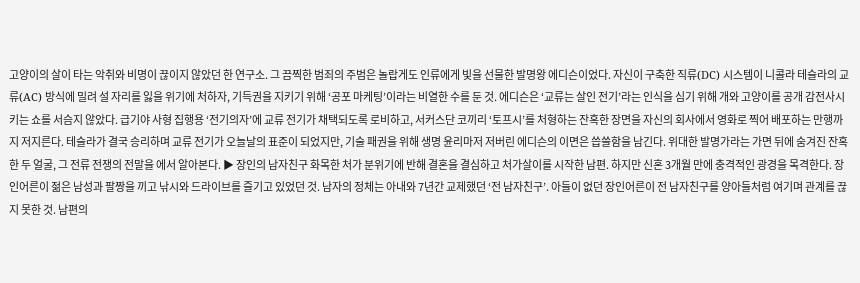고양이의 살이 타는 악취와 비명이 끊이지 않았던 한 연구소. 그 끔찍한 범죄의 주범은 놀랍게도 인류에게 빛을 선물한 발명왕 에디슨이었다. 자신이 구축한 직류(DC) 시스템이 니콜라 테슬라의 교류(AC) 방식에 밀려 설 자리를 잃을 위기에 처하자, 기득권을 지키기 위해 ‘공포 마케팅’이라는 비열한 수를 둔 것. 에디슨은 ‘교류는 살인 전기’라는 인식을 심기 위해 개와 고양이를 공개 감전사시키는 쇼를 서슴지 않았다. 급기야 사형 집행용 ‘전기의자’에 교류 전기가 채택되도록 로비하고, 서커스단 코끼리 ‘토프시’를 처형하는 잔혹한 장면을 자신의 회사에서 영화로 찍어 배포하는 만행까지 저지른다. 테슬라가 결국 승리하며 교류 전기가 오늘날의 표준이 되었지만, 기술 패권을 위해 생명 윤리마저 저버린 에디슨의 이면은 씁쓸함을 남긴다. 위대한 발명가라는 가면 뒤에 숨겨진 잔혹한 두 얼굴, 그 전류 전쟁의 전말을 에서 알아본다. ▶ 장인의 남자친구 화목한 처가 분위기에 반해 결혼을 결심하고 처가살이를 시작한 남편. 하지만 신혼 3개월 만에 충격적인 광경을 목격한다. 장인어른이 젊은 남성과 팔짱을 끼고 낚시와 드라이브를 즐기고 있었던 것. 남자의 정체는 아내와 7년간 교제했던 ‘전 남자친구’. 아들이 없던 장인어른이 전 남자친구를 양아들처럼 여기며 관계를 끊지 못한 것. 남편의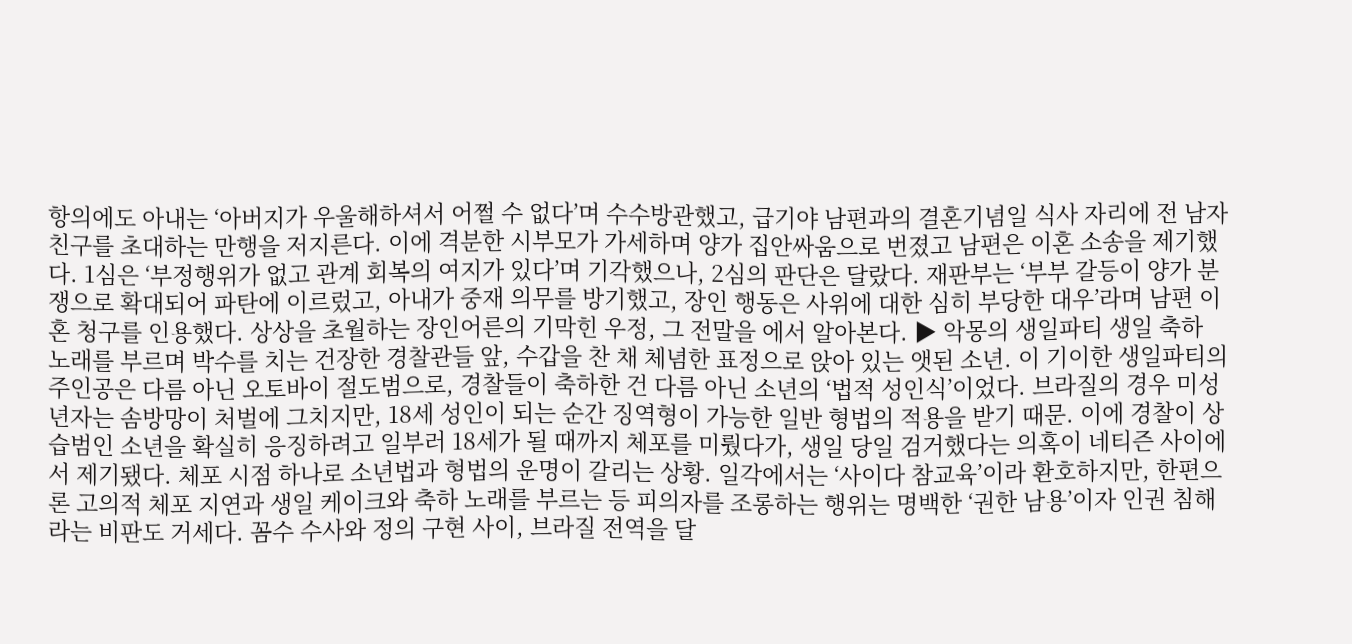항의에도 아내는 ‘아버지가 우울해하셔서 어쩔 수 없다’며 수수방관했고, 급기야 남편과의 결혼기념일 식사 자리에 전 남자친구를 초대하는 만행을 저지른다. 이에 격분한 시부모가 가세하며 양가 집안싸움으로 번졌고 남편은 이혼 소송을 제기했다. 1심은 ‘부정행위가 없고 관계 회복의 여지가 있다’며 기각했으나, 2심의 판단은 달랐다. 재판부는 ‘부부 갈등이 양가 분쟁으로 확대되어 파탄에 이르렀고, 아내가 중재 의무를 방기했고, 장인 행동은 사위에 대한 심히 부당한 대우’라며 남편 이혼 청구를 인용했다. 상상을 초월하는 장인어른의 기막힌 우정, 그 전말을 에서 알아본다. ▶ 악몽의 생일파티 생일 축하 노래를 부르며 박수를 치는 건장한 경찰관들 앞, 수갑을 찬 채 체념한 표정으로 앉아 있는 앳된 소년. 이 기이한 생일파티의 주인공은 다름 아닌 오토바이 절도범으로, 경찰들이 축하한 건 다름 아닌 소년의 ‘법적 성인식’이었다. 브라질의 경우 미성년자는 솜방망이 처벌에 그치지만, 18세 성인이 되는 순간 징역형이 가능한 일반 형법의 적용을 받기 때문. 이에 경찰이 상습범인 소년을 확실히 응징하려고 일부러 18세가 될 때까지 체포를 미뤘다가, 생일 당일 검거했다는 의혹이 네티즌 사이에서 제기됐다. 체포 시점 하나로 소년법과 형법의 운명이 갈리는 상황. 일각에서는 ‘사이다 참교육’이라 환호하지만, 한편으론 고의적 체포 지연과 생일 케이크와 축하 노래를 부르는 등 피의자를 조롱하는 행위는 명백한 ‘권한 남용’이자 인권 침해라는 비판도 거세다. 꼼수 수사와 정의 구현 사이, 브라질 전역을 달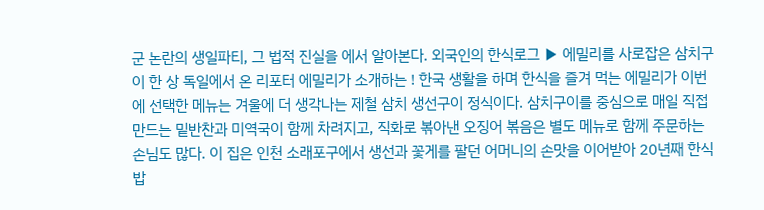군 논란의 생일파티, 그 법적 진실을 에서 알아본다. 외국인의 한식로그 ▶ 에밀리를 사로잡은 삼치구이 한 상 독일에서 온 리포터 에밀리가 소개하는 ! 한국 생활을 하며 한식을 즐겨 먹는 에밀리가 이번에 선택한 메뉴는 겨울에 더 생각나는 제철 삼치 생선구이 정식이다. 삼치구이를 중심으로 매일 직접 만드는 밑반찬과 미역국이 함께 차려지고, 직화로 볶아낸 오징어 볶음은 별도 메뉴로 함께 주문하는 손님도 많다. 이 집은 인천 소래포구에서 생선과 꽃게를 팔던 어머니의 손맛을 이어받아 20년째 한식 밥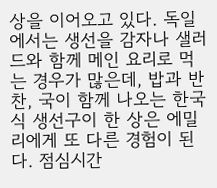상을 이어오고 있다. 독일에서는 생선을 감자나 샐러드와 함께 메인 요리로 먹는 경우가 많은데, 밥과 반찬, 국이 함께 나오는 한국식 생선구이 한 상은 에밀리에게 또 다른 경험이 된다. 점심시간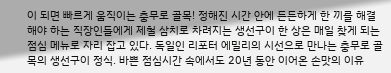이 되면 빠르게 움직이는 충무로 골목! 정해진 시간 안에 든든하게 한 끼를 해결해야 하는 직장인들에게 제철 삼치로 차려지는 생선구이 한 상은 매일 찾게 되는 점심 메뉴로 자리 잡고 있다. 독일인 리포터 에밀리의 시선으로 만나는 충무로 골목의 생선구이 정식. 바쁜 점심시간 속에서도 20년 동안 이어온 손맛의 이유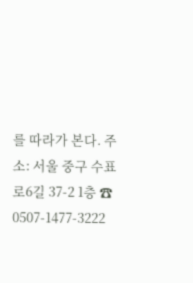를 따라가 본다. 주소: 서울 중구 수표로6길 37-2 1층 ☎ 0507-1477-3222